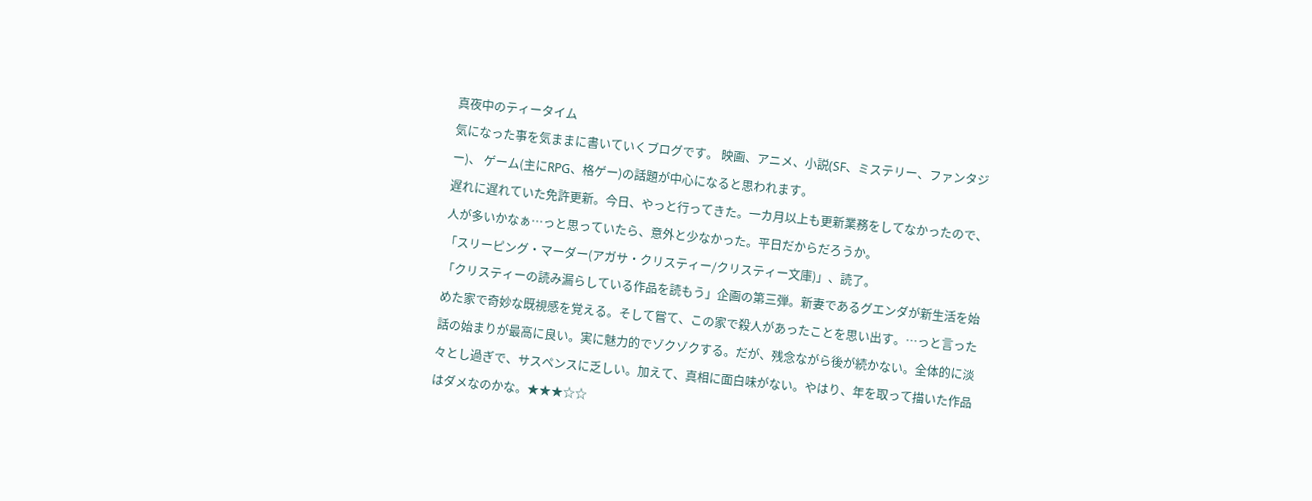真夜中のティータイム
気になった事を気ままに書いていくブログです。 映画、アニメ、小説(SF、ミステリー、ファンタジー)、 ゲーム(主にRPG、格ゲー)の話題が中心になると思われます。
遅れに遅れていた免許更新。今日、やっと行ってきた。一カ月以上も更新業務をしてなかったので、人が多いかなぁ…っと思っていたら、意外と少なかった。平日だからだろうか。
「スリーピング・マーダー(アガサ・クリスティー/クリスティー文庫)」、読了。
「クリスティーの読み漏らしている作品を読もう」企画の第三弾。新妻であるグエンダが新生活を始めた家で奇妙な既視感を覚える。そして嘗て、この家で殺人があったことを思い出す。…っと言った話の始まりが最高に良い。実に魅力的でゾクゾクする。だが、残念ながら後が続かない。全体的に淡々とし過ぎで、サスペンスに乏しい。加えて、真相に面白味がない。やはり、年を取って描いた作品はダメなのかな。★★★☆☆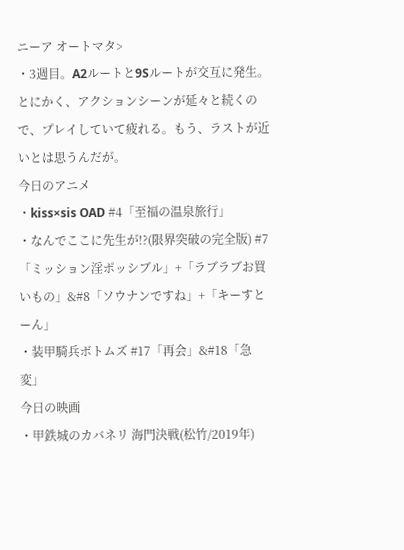ニーア オートマタ>
・3週目。A2ルートと9Sルートが交互に発生。とにかく、アクションシーンが延々と続くので、プレイしていて疲れる。もう、ラストが近いとは思うんだが。
今日のアニメ
・kiss×sis OAD #4「至福の温泉旅行」
・なんでここに先生が!?(限界突破の完全版) #7「ミッション淫ポッシブル」+「ラブラブお買いもの」&#8「ソウナンですね」+「キーすとーん」
・装甲騎兵ボトムズ #17「再会」&#18「急変」
今日の映画
・甲鉄城のカバネリ 海門決戦(松竹/2019年)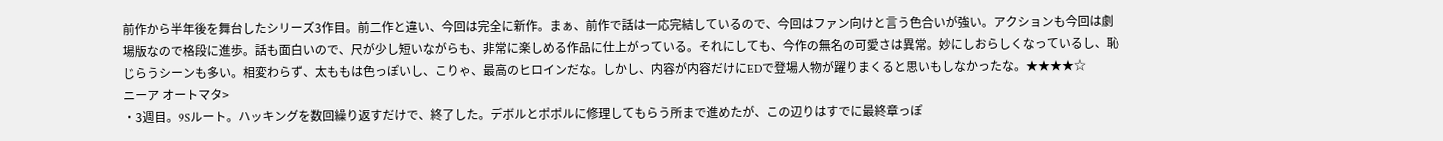前作から半年後を舞台したシリーズ3作目。前二作と違い、今回は完全に新作。まぁ、前作で話は一応完結しているので、今回はファン向けと言う色合いが強い。アクションも今回は劇場版なので格段に進歩。話も面白いので、尺が少し短いながらも、非常に楽しめる作品に仕上がっている。それにしても、今作の無名の可愛さは異常。妙にしおらしくなっているし、恥じらうシーンも多い。相変わらず、太ももは色っぽいし、こりゃ、最高のヒロインだな。しかし、内容が内容だけにEDで登場人物が躍りまくると思いもしなかったな。★★★★☆
ニーア オートマタ>
・3週目。9Sルート。ハッキングを数回繰り返すだけで、終了した。デボルとポポルに修理してもらう所まで進めたが、この辺りはすでに最終章っぽ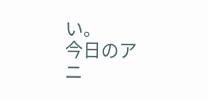い。
今日のアニ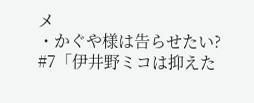メ
・かぐや様は告らせたい? #7「伊井野ミコは抑えた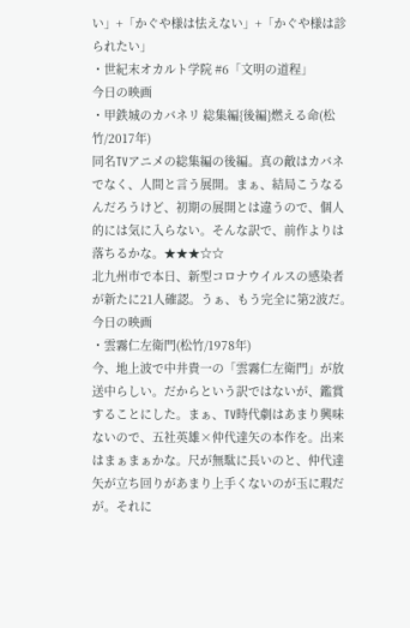い」+「かぐや様は怯えない」+「かぐや様は診られたい」
・世紀末オカルト学院 #6「文明の道程」
今日の映画
・甲鉄城のカバネリ 総集編{後編}燃える命(松竹/2017年)
同名TVアニメの総集編の後編。真の敵はカバネでなく、人間と言う展開。まぁ、結局こうなるんだろうけど、初期の展開とは違うので、個人的には気に入らない。そんな訳で、前作よりは落ちるかな。★★★☆☆
北九州市で本日、新型コロナウイルスの感染者が新たに21人確認。うぁ、もう完全に第2波だ。
今日の映画
・雲霧仁左衛門(松竹/1978年)
今、地上波で中井貴一の「雲霧仁左衛門」が放送中らしい。だからという訳ではないが、鑑賞することにした。まぁ、TV時代劇はあまり興味ないので、五社英雄×仲代達矢の本作を。出来はまぁまぁかな。尺が無駄に長いのと、仲代達矢が立ち回りがあまり上手くないのが玉に瑕だが。それに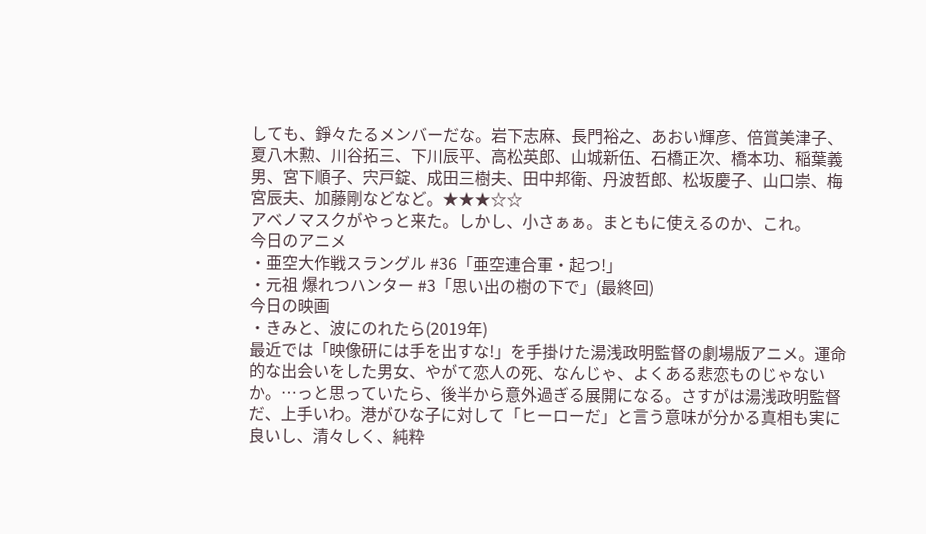しても、錚々たるメンバーだな。岩下志麻、長門裕之、あおい輝彦、倍賞美津子、夏八木勲、川谷拓三、下川辰平、高松英郎、山城新伍、石橋正次、橋本功、稲葉義男、宮下順子、宍戸錠、成田三樹夫、田中邦衛、丹波哲郎、松坂慶子、山口崇、梅宮辰夫、加藤剛などなど。★★★☆☆
アベノマスクがやっと来た。しかし、小さぁぁ。まともに使えるのか、これ。
今日のアニメ
・亜空大作戦スラングル #36「亜空連合軍・起つ!」
・元祖 爆れつハンター #3「思い出の樹の下で」(最終回)
今日の映画
・きみと、波にのれたら(2019年)
最近では「映像研には手を出すな!」を手掛けた湯浅政明監督の劇場版アニメ。運命的な出会いをした男女、やがて恋人の死、なんじゃ、よくある悲恋ものじゃないか。…っと思っていたら、後半から意外過ぎる展開になる。さすがは湯浅政明監督だ、上手いわ。港がひな子に対して「ヒーローだ」と言う意味が分かる真相も実に良いし、清々しく、純粋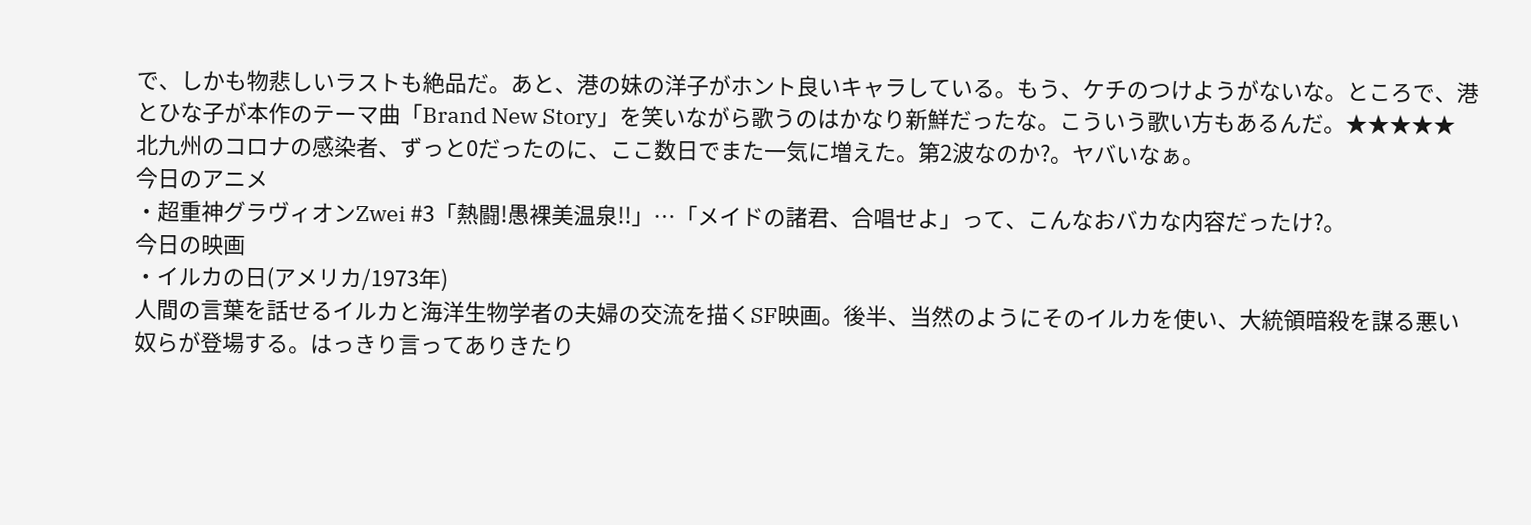で、しかも物悲しいラストも絶品だ。あと、港の妹の洋子がホント良いキャラしている。もう、ケチのつけようがないな。ところで、港とひな子が本作のテーマ曲「Brand New Story」を笑いながら歌うのはかなり新鮮だったな。こういう歌い方もあるんだ。★★★★★
北九州のコロナの感染者、ずっと0だったのに、ここ数日でまた一気に増えた。第2波なのか?。ヤバいなぁ。
今日のアニメ
・超重神グラヴィオンZwei #3「熱闘!愚裸美温泉!!」…「メイドの諸君、合唱せよ」って、こんなおバカな内容だったけ?。
今日の映画
・イルカの日(アメリカ/1973年)
人間の言葉を話せるイルカと海洋生物学者の夫婦の交流を描くSF映画。後半、当然のようにそのイルカを使い、大統領暗殺を謀る悪い奴らが登場する。はっきり言ってありきたり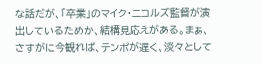な話だが、「卒業」のマイク・ニコルズ監督が演出しているためか、結構見応えがある。まぁ、さすがに今観れば、テンポが遅く、淡々として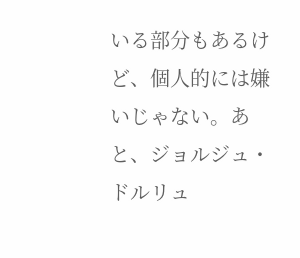いる部分もあるけど、個人的には嫌いじゃない。あと、ジョルジュ・ドルリュ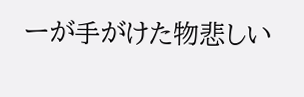ーが手がけた物悲しい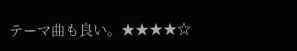テーマ曲も良い。★★★★☆